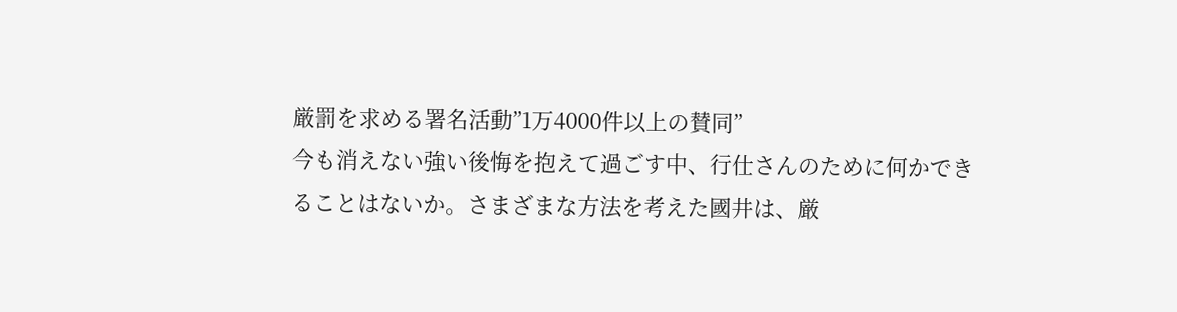厳罰を求める署名活動”1万4000件以上の賛同”
今も消えない強い後悔を抱えて過ごす中、行仕さんのために何かできることはないか。さまざまな方法を考えた國井は、厳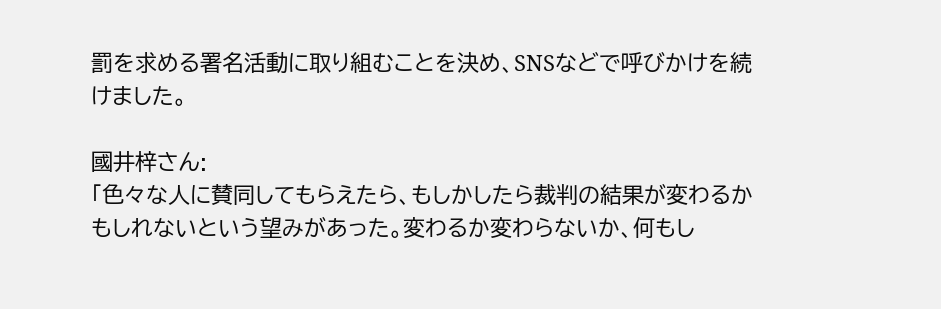罰を求める署名活動に取り組むことを決め、SNSなどで呼びかけを続けました。

國井梓さん:
「色々な人に賛同してもらえたら、もしかしたら裁判の結果が変わるかもしれないという望みがあった。変わるか変わらないか、何もし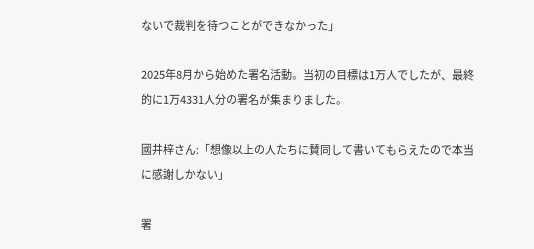ないで裁判を待つことができなかった」

2025年8月から始めた署名活動。当初の目標は1万人でしたが、最終的に1万4331人分の署名が集まりました。

國井梓さん:「想像以上の人たちに賛同して書いてもらえたので本当に感謝しかない」

署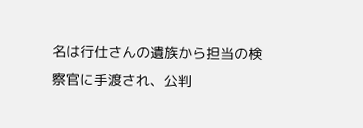名は行仕さんの遺族から担当の検察官に手渡され、公判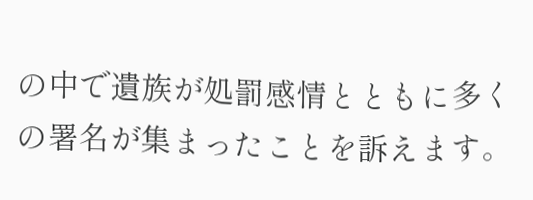の中で遺族が処罰感情とともに多くの署名が集まったことを訴えます。